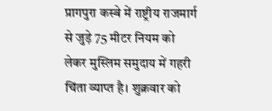प्रागपुरा कस्बे में राष्ट्रीय राजमार्ग से जुड़े 75 मीटर नियम को लेकर मुस्लिम समुदाय में गहरी चिंता व्याप्त है। शुक्रवार को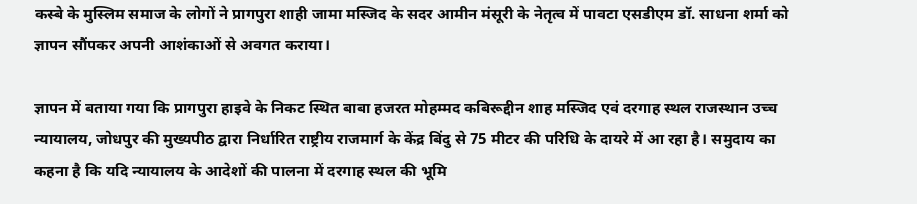कस्बे के मुस्लिम समाज के लोगों ने प्रागपुरा शाही जामा मस्जिद के सदर आमीन मंसूरी के नेतृत्व में पावटा एसडीएम डॉ. साधना शर्मा को ज्ञापन सौंपकर अपनी आशंकाओं से अवगत कराया।

ज्ञापन में बताया गया कि प्रागपुरा हाइवे के निकट स्थित बाबा हजरत मोहम्मद कबिरूद्दीन शाह मस्जिद एवं दरगाह स्थल राजस्थान उच्च न्यायालय, जोधपुर की मुख्यपीठ द्वारा निर्धारित राष्ट्रीय राजमार्ग के केंद्र बिंदु से 75 मीटर की परिधि के दायरे में आ रहा है। समुदाय का कहना है कि यदि न्यायालय के आदेशों की पालना में दरगाह स्थल की भूमि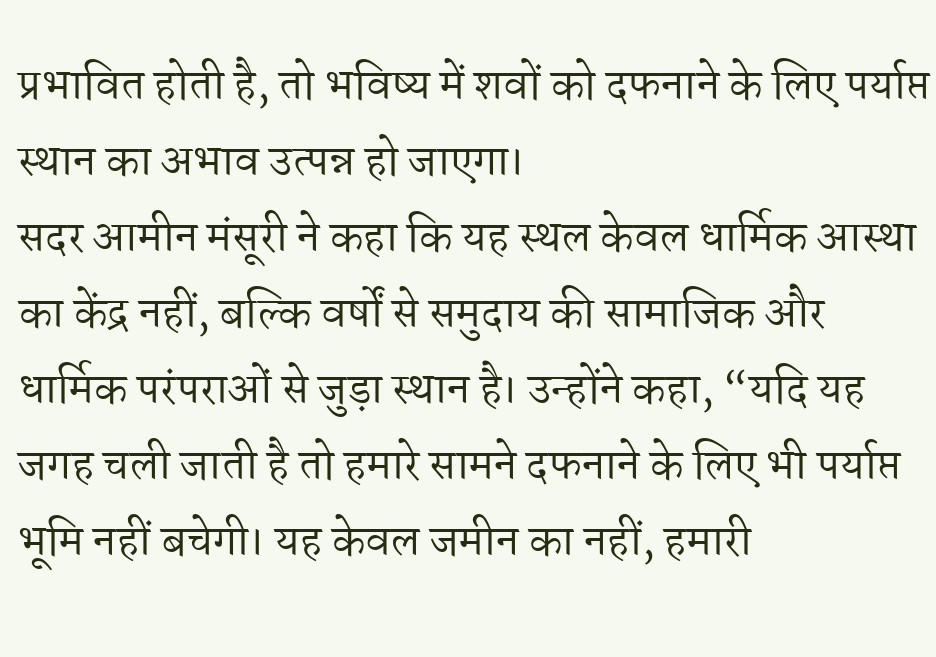प्रभावित होती है, तो भविष्य में शवों को दफनाने के लिए पर्याप्त स्थान का अभाव उत्पन्न हो जाएगा।
सदर आमीन मंसूरी ने कहा कि यह स्थल केवल धार्मिक आस्था का केंद्र नहीं, बल्कि वर्षों से समुदाय की सामाजिक और धार्मिक परंपराओं से जुड़ा स्थान है। उन्होंने कहा, “यदि यह जगह चली जाती है तो हमारे सामने दफनाने के लिए भी पर्याप्त भूमि नहीं बचेगी। यह केवल जमीन का नहीं, हमारी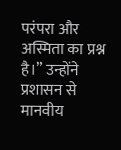परंपरा और अस्मिता का प्रश्न है।” उन्होंने प्रशासन से मानवीय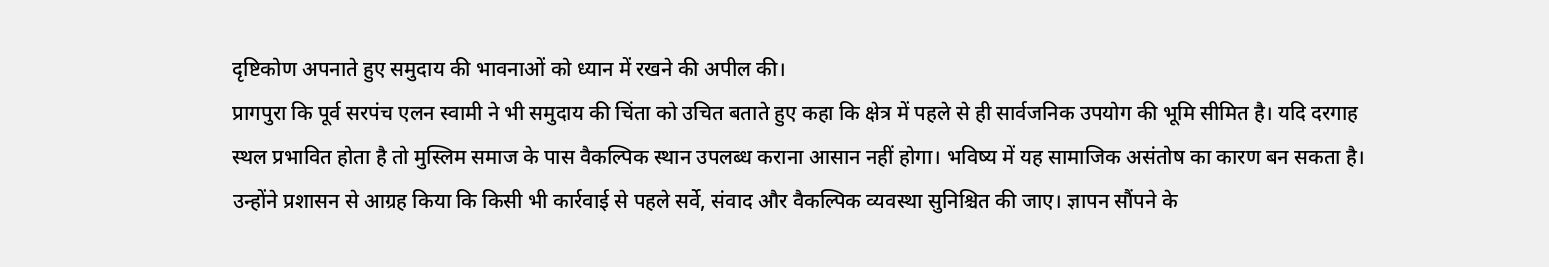दृष्टिकोण अपनाते हुए समुदाय की भावनाओं को ध्यान में रखने की अपील की।
प्रागपुरा कि पूर्व सरपंच एलन स्वामी ने भी समुदाय की चिंता को उचित बताते हुए कहा कि क्षेत्र में पहले से ही सार्वजनिक उपयोग की भूमि सीमित है। यदि दरगाह स्थल प्रभावित होता है तो मुस्लिम समाज के पास वैकल्पिक स्थान उपलब्ध कराना आसान नहीं होगा। भविष्य में यह सामाजिक असंतोष का कारण बन सकता है।
उन्होंने प्रशासन से आग्रह किया कि किसी भी कार्रवाई से पहले सर्वे, संवाद और वैकल्पिक व्यवस्था सुनिश्चित की जाए। ज्ञापन सौंपने के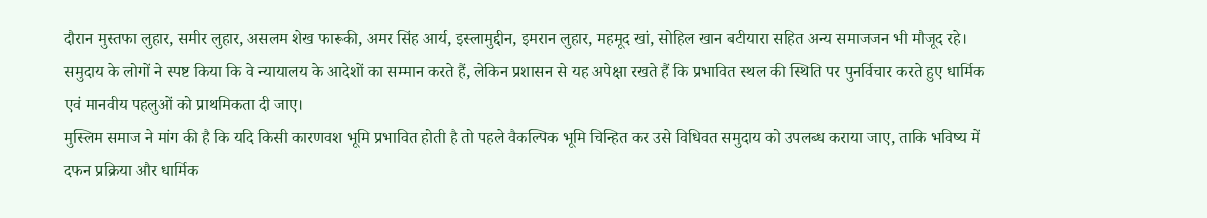दौरान मुस्तफा लुहार, समीर लुहार, असलम शेख फारूकी, अमर सिंह आर्य, इस्लामुद्दीन, इमरान लुहार, महमूद खां, सोहिल खान बटीयारा सहित अन्य समाजजन भी मौजूद रहे।
समुदाय के लोगों ने स्पष्ट किया कि वे न्यायालय के आदेशों का सम्मान करते हैं, लेकिन प्रशासन से यह अपेक्षा रखते हैं कि प्रभावित स्थल की स्थिति पर पुनर्विचार करते हुए धार्मिक एवं मानवीय पहलुओं को प्राथमिकता दी जाए।
मुस्लिम समाज ने मांग की है कि यदि किसी कारणवश भूमि प्रभावित होती है तो पहले वैकल्पिक भूमि चिन्हित कर उसे विधिवत समुदाय को उपलब्ध कराया जाए, ताकि भविष्य में दफन प्रक्रिया और धार्मिक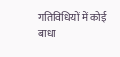गतिविधियों में कोई बाधा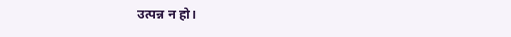उत्पन्न न हो।